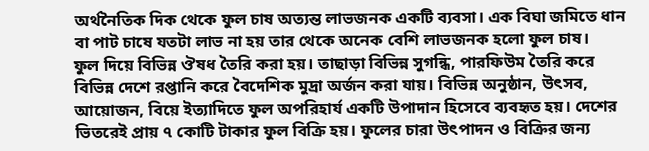অর্থনৈতিক দিক থেকে ফুল চাষ অত্যন্ত লাভজনক একটি ব্যবসা। এক বিঘা জমিতে ধান বা পাট চাষে যতটা লাভ না হয় তার থেকে অনেক বেশি লাভজনক হলো ফুল চাষ।
ফুল দিয়ে বিভিন্ন ঔষধ তৈরি করা হয়। তাছাড়া বিভিন্ন সুগন্ধি, পারফিউম তৈরি করে বিভিন্ন দেশে রপ্তানি করে বৈদেশিক মুদ্রা অর্জন করা যায়। বিভিন্ন অনুষ্ঠান, উৎসব, আয়োজন, বিয়ে ইত্যাদিতে ফুল অপরিহার্য একটি উপাদান হিসেবে ব্যবহৃত হয়। দেশের ভিতরেই প্রায় ৭ কোটি টাকার ফুল বিক্রি হয়। ফুলের চারা উৎপাদন ও বিক্রির জন্য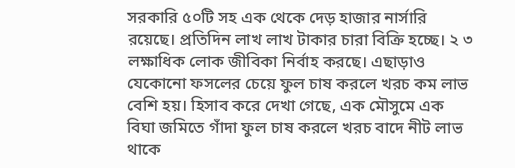সরকারি ৫০টি সহ এক থেকে দেড় হাজার নার্সারি রয়েছে। প্রতিদিন লাখ লাখ টাকার চারা বিক্রি হচ্ছে। ২ ৩ লক্ষাধিক লোক জীবিকা নির্বাহ করছে। এছাড়াও যেকোনো ফসলের চেয়ে ফুল চাষ করলে খরচ কম লাভ বেশি হয়। হিসাব করে দেখা গেছে, এক মৌসুমে এক বিঘা জমিতে গাঁদা ফুল চাষ করলে খরচ বাদে নীট লাভ থাকে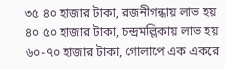৩৫ ৪০ হাজার টাকা, রজনীগন্ধায় লাভ হয় ৪০ ৫০ হাজার টাকা, চন্দ্রমল্লিকায় লাভ হয় ৬০-৭০ হাজার টাকা, গোলাপে এক একরে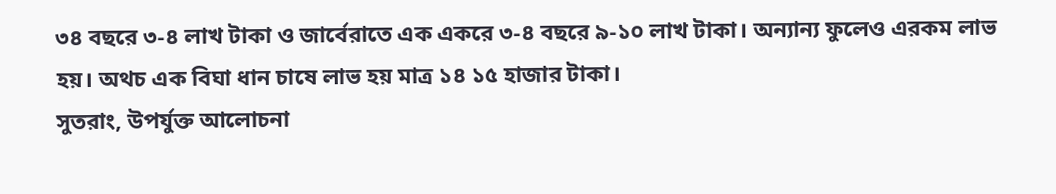৩৪ বছরে ৩-৪ লাখ টাকা ও জার্বেরাতে এক একরে ৩-৪ বছরে ৯-১০ লাখ টাকা। অন্যান্য ফুলেও এরকম লাভ হয়। অথচ এক বিঘা ধান চাষে লাভ হয় মাত্র ১৪ ১৫ হাজার টাকা।
সুতরাং, উপর্যুক্ত আলোচনা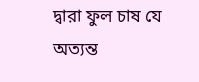দ্বারা ফুল চাষ যে অত্যন্ত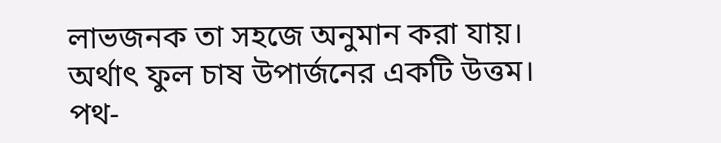লাভজনক তা সহজে অনুমান করা যায়। অর্থাৎ ফুল চাষ উপার্জনের একটি উত্তম। পথ-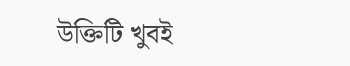উক্তিটি খুবই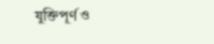যুক্তিপূর্ণ ও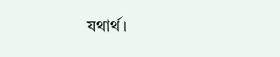যথার্থ।